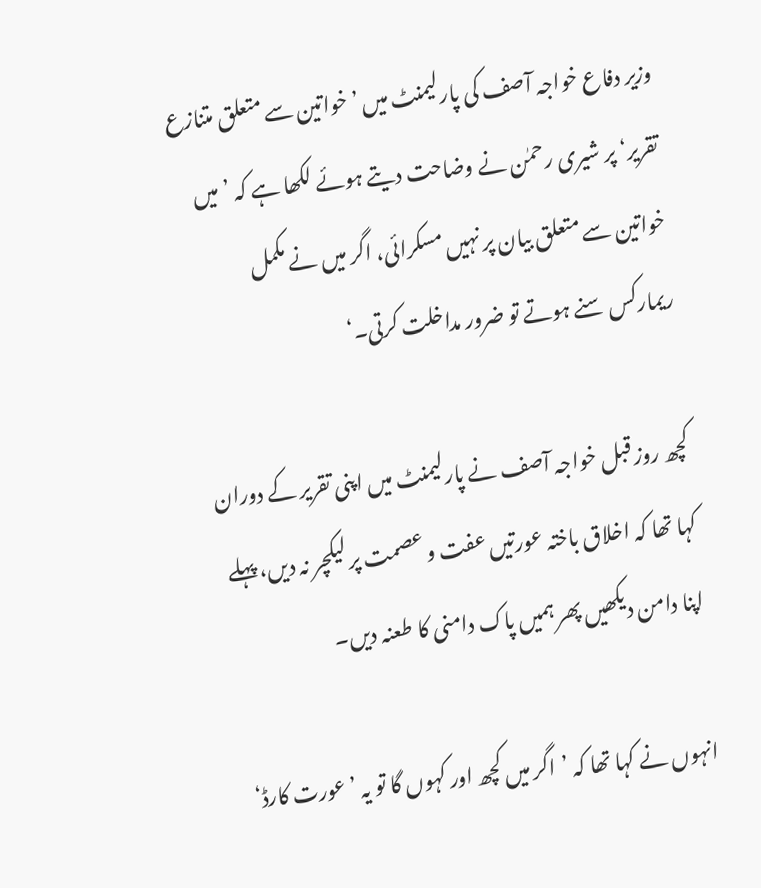وزیر دفاع خواجہ آصف کی پارلیمنٹ میں ’خواتین سے متعلق متنازع تقریر‘ پر شیری رحمٰن نے وضاحت دیتے ہوئے لکھا ہے کہ ’میں خواتین سے متعلق بیان پر نہیں مسکرائی، اگر میں نے مکمل ریمارکس سنے ہوتے تو ضرور مداخلت کرتی۔‘

کچھ روز قبل خواجہ آصف نے پارلیمنٹ میں اپنی تقریر کے دوران کہا تھا کہ اخلاق باختہ عورتیں عفت و عصمت پر لیکچر نہ دیں، پہلے اپنا دامن دیکھیں پھر ہمیں پاک دامنی کا طعنہ دیں۔

انہوں نے کہا تھا کہ ’اگر میں کچھ اور کہوں گا تو یہ ’عورت کارڈ‘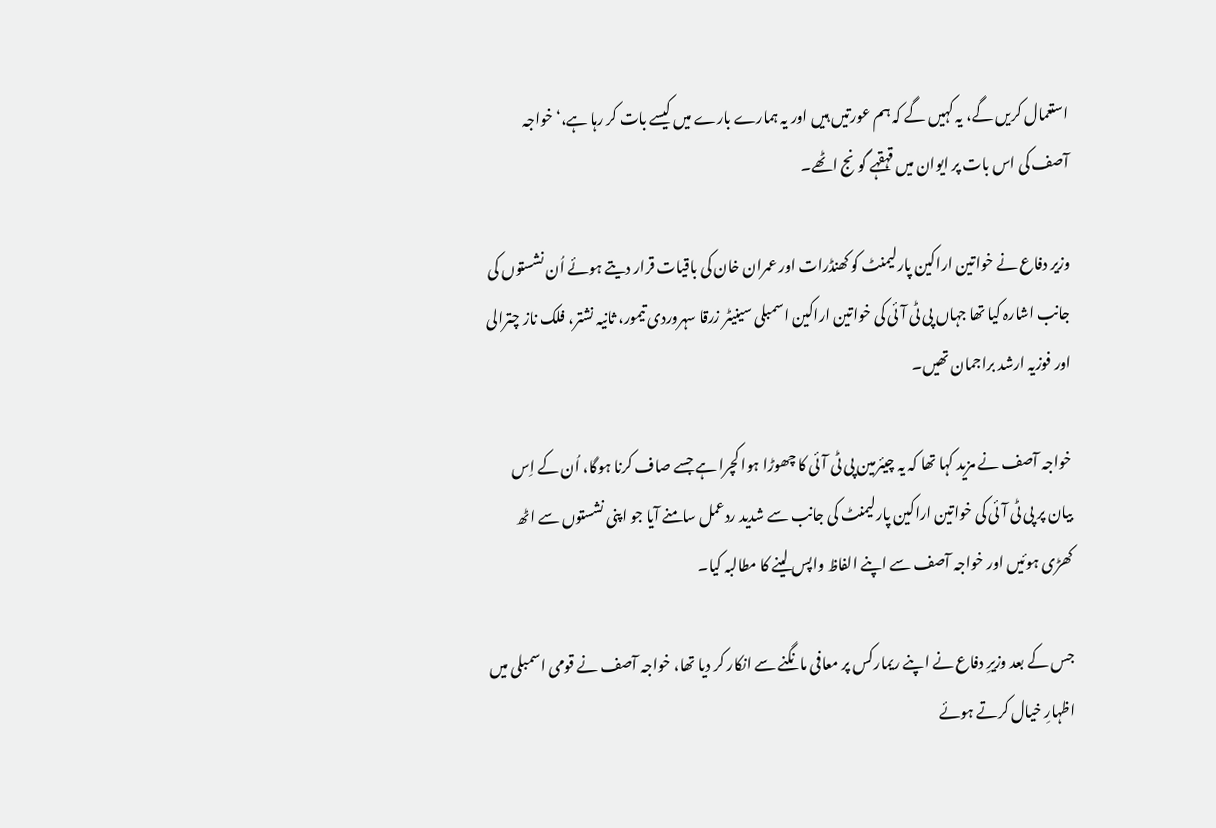استعمال کریں گے، یہ کہیں گے کہ ہم عورتیں ہیں اور یہ ہمارے بارے میں کیسے بات کر رہا ہے،‘ خواجہ آصف کی اس بات پر ایوان میں قہقہے گونج اٹھے۔

وزیر دفاع نے خواتین اراکین پارلیمنٹ کو کھنڈرات اور عمران خان کی باقیات قرار دیتے ہوئے اُن نشستوں کی جانب اشارہ کیا تھا جہاں پی ٹی آئی کی خواتین اراکین اسمبلی سینیٹر زرقا سہروردی تیمور، ثانیہ نشتر، فلک ناز چترالی اور فوزیہ ارشد براجمان تھیں۔

خواجہ آصف نے مزید کہا تھا کہ یہ چیئرمین پی ٹی آئی کا چھوڑا ہوا کچرا ہے جسے صاف کرنا ہوگا، اُن کے اِس بیان پر پی ٹی آئی کی خواتین اراکین پارلیمنٹ کی جانب سے شدید ردعمل سامنے آیا جو اپنی نشستوں سے اٹھ کھڑی ہوئیں اور خواجہ آصف سے اپنے الفاظ واپس لینے کا مطالبہ کیا۔

جس کے بعد وزیرِ دفاع نے اپنے ریمارکس پر معافی مانگنے سے انکار کر دیا تھا، خواجہ آصف نے قومی اسمبلی میں اظہارِ خیال کرتے ہوئے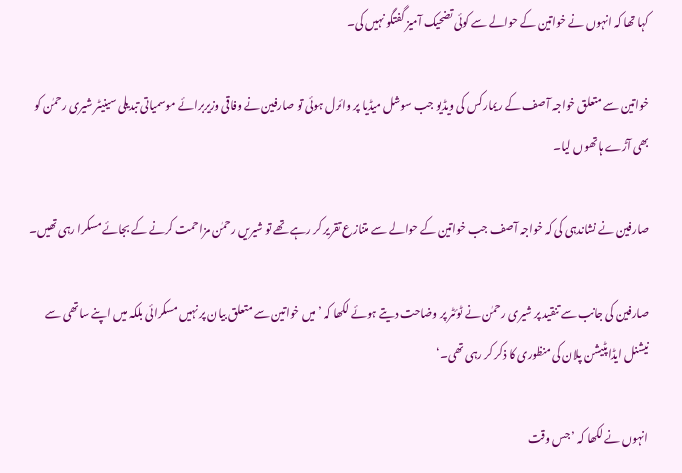کہا تھا کہ انہوں نے خواتین کے حوالے سے کوئی تضحیک آمیز گفتگو نہیں کی۔

خواتین سے متعلق خواجہ آصف کے ریمارکس کی ویڈیو جب سوشل میڈیا پر وائرل ہوئی تو صارفین نے وفاقی وزیربرائے موسمیاتی تبدیلی سینیٹر شیری رحمٰن کو بھی آڑے ہاتھوں لیا۔

صارفین نے نشاندہی کی کہ خواجہ آصف جب خواتین کے حوالے سے متنازع تقریر کر رہے تھے تو شیریں رحمٰن مزاحمت کرنے کے بجائے مسکرا رہی تھیں۔

صارفین کی جانب سے تنقید پر شیری رحمٰن نے ٹوئٹر پر وضاحت دیتے ہوئے لکھا کہ ’میں خواتین سے متعلق بیان پر نہیں مسکرائی بلکہ میں اپنے ساتھی سے نیشنل ایڈاپٹیشن پلان کی منظوری کا ذکر کر رہی تھی۔‘

انہوں نے لکھا کہ ’جس وقت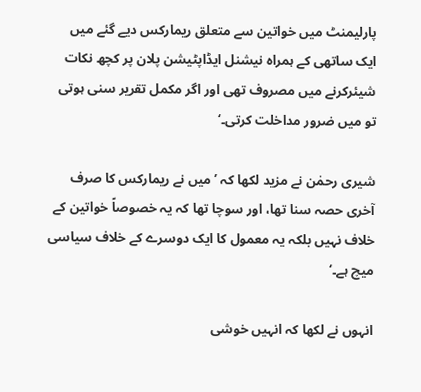پارلیمنٹ میں خواتین سے متعلق ریمارکس دیے گئے میں ایک ساتھی کے ہمراہ نیشنل ایڈاپٹیشن پلان پر کچھ نکات شیئرکرنے میں مصروف تھی اور اگر مکمل تقریر سنی ہوتی تو میں ضرور مداخلت کرتی۔‘

شیری رحمٰن نے مزید لکھا کہ ’میں نے ریمارکس کا صرف آخری حصہ سنا تھا، اور سوچا تھا کہ یہ خصوصاً خواتین کے خلاف نہیں بلکہ یہ معمول کا ایک دوسرے کے خلاف سیاسی میچ ہے۔‘

انہوں نے لکھا کہ انہیں خوشی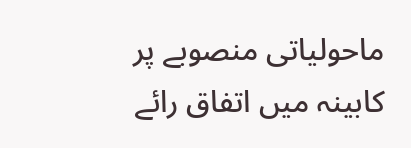ماحولیاتی منصوبے پر کابینہ میں اتفاق رائے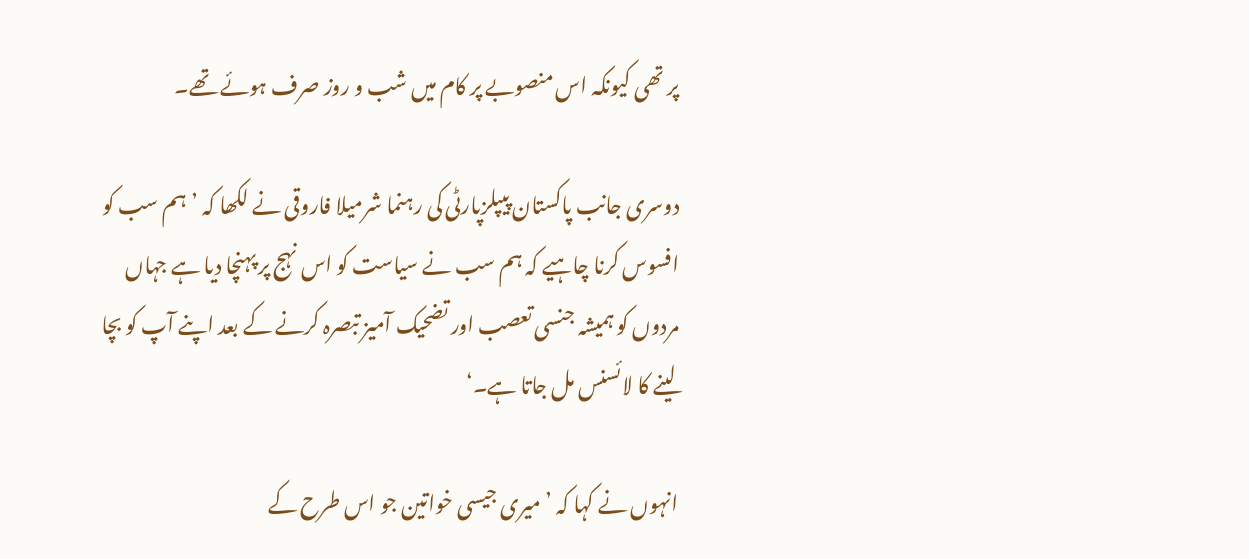پر تھی کیونکہ اس منصوبے پر کام میں شب و روز صرف ہوئے تھے۔

دوسری جانب پاکستان پیپلزپارٹی کی رہنما شرمیلا فاروقی نے لکھا کہ ’ہم سب کو افسوس کرنا چاہیے کہ ہم سب نے سیاست کو اس نہج پر پہنچا دیا ہے جہاں مردوں کو ہمیشہ جنسی تعصب اور تضحیک آمیز تبصرہ کرنے کے بعد اپنے آپ کو بچا لینے کا لائسنس مل جاتا ہے۔‘

انہوں نے کہا کہ ’میری جیسی خواتین جو اس طرح کے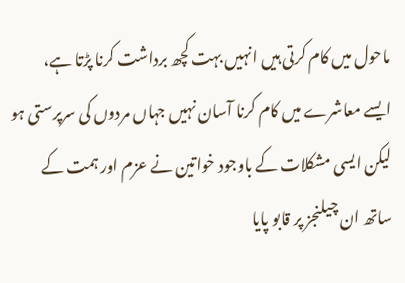ماحول میں کام کرتی ہیں انہیں بہت کچھ برداشت کرنا پڑتا ہے، ایسے معاشرے میں کام کرنا آسان نہیں جہاں مردوں کی سرپرستی ہو لیکن ایسی مشکلات کے باوجود خواتین نے عزم اور ہمت کے ساتھ ان چیلنجز پر قابو پایا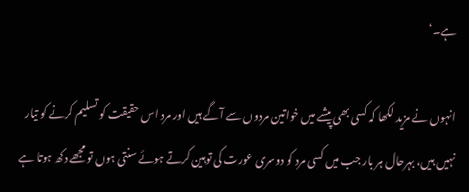ہے۔‘

انہوں نے مزید لکھا کہ کسی بھی پیشے میں خواتین مردوں سے آگے ہیں اور مرد اس حقیقت کو تسلیم کرنے کو تیار نہیں ہیں، بہرحال ہر بار جب میں کسی مرد کو دوسری عورت کی توہین کرتے ہوئے سنتی ہوں تو مجھے دکھ ہوتا ہے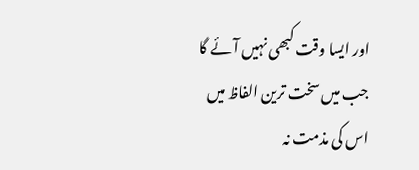اور ایسا وقت کبھی نہیں آئے گا جب میں سخت ترین الفاظ میں اس کی مذمت نہ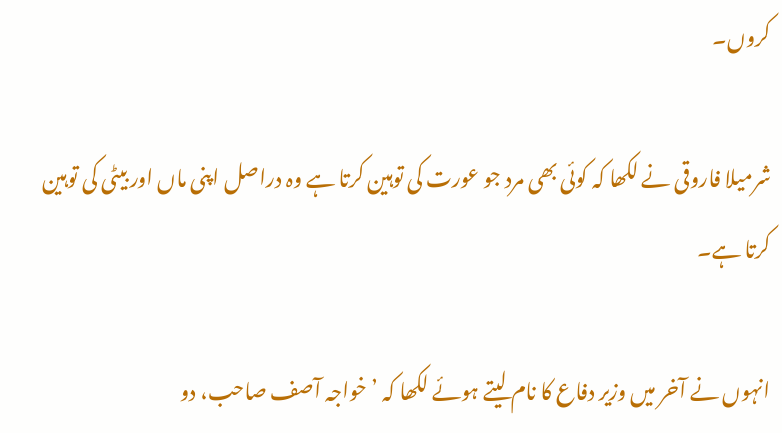کروں۔

شرمیلا فاروقی نے لکھا کہ کوئی بھی مرد جو عورت کی توہین کرتا ہے وہ دراصل اپنی ماں اور بیٹی کی توہین کرتا ہے۔

انہوں نے آخر میں وزیر دفاع کا نام لیتے ہوئے لکھا کہ ’خواجہ آصف صاحب، دو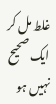غلط مل کر ایک صحیح نہیں ہو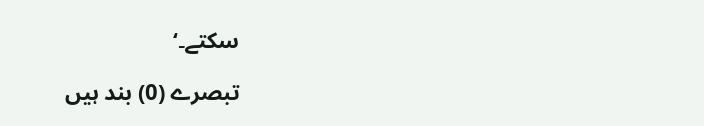سکتے۔‘

تبصرے (0) بند ہیں